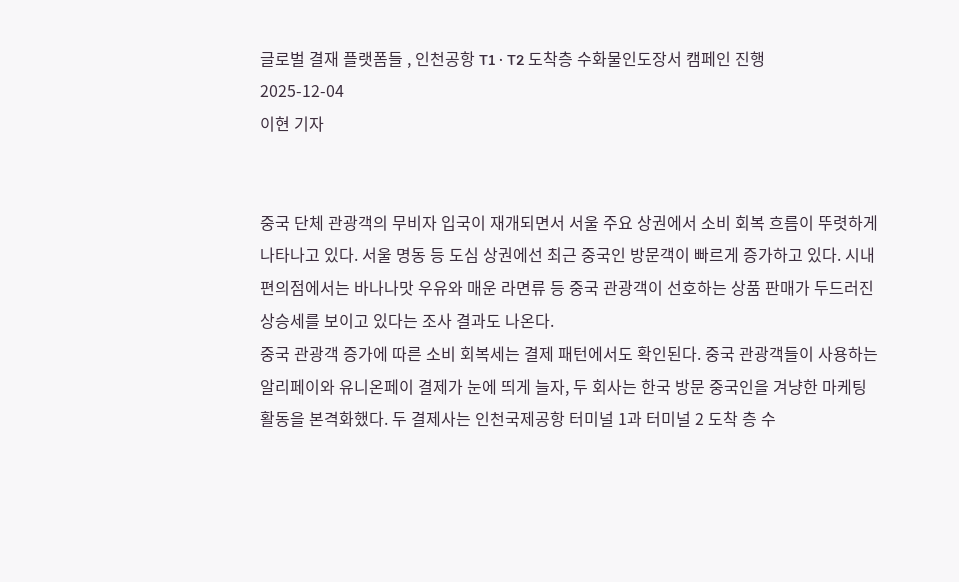글로벌 결재 플랫폼들 , 인천공항 T1 · T2 도착층 수화물인도장서 캠페인 진행
2025-12-04
이현 기자


중국 단체 관광객의 무비자 입국이 재개되면서 서울 주요 상권에서 소비 회복 흐름이 뚜렷하게 나타나고 있다. 서울 명동 등 도심 상권에선 최근 중국인 방문객이 빠르게 증가하고 있다. 시내 편의점에서는 바나나맛 우유와 매운 라면류 등 중국 관광객이 선호하는 상품 판매가 두드러진 상승세를 보이고 있다는 조사 결과도 나온다.
중국 관광객 증가에 따른 소비 회복세는 결제 패턴에서도 확인된다. 중국 관광객들이 사용하는 알리페이와 유니온페이 결제가 눈에 띄게 늘자, 두 회사는 한국 방문 중국인을 겨냥한 마케팅 활동을 본격화했다. 두 결제사는 인천국제공항 터미널 1과 터미널 2 도착 층 수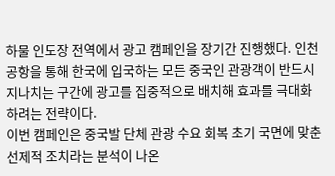하물 인도장 전역에서 광고 캠페인을 장기간 진행했다. 인천공항을 통해 한국에 입국하는 모든 중국인 관광객이 반드시 지나치는 구간에 광고를 집중적으로 배치해 효과를 극대화하려는 전략이다.
이번 캠페인은 중국발 단체 관광 수요 회복 초기 국면에 맞춘 선제적 조치라는 분석이 나온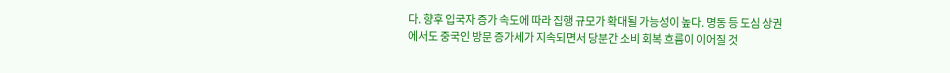다. 향후 입국자 증가 속도에 따라 집행 규모가 확대될 가능성이 높다. 명동 등 도심 상권에서도 중국인 방문 증가세가 지속되면서 당분간 소비 회복 흐름이 이어질 것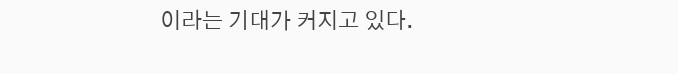이라는 기대가 커지고 있다.